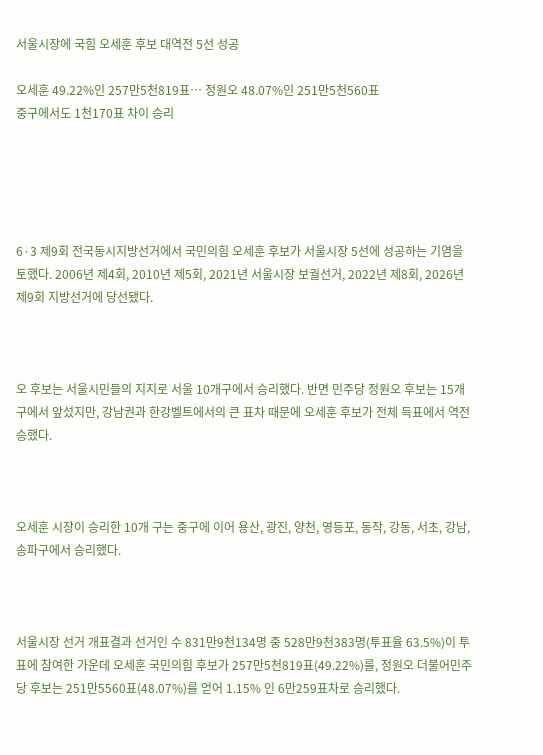서울시장에 국힘 오세훈 후보 대역전 5선 성공

오세훈 49.22%인 257만5천819표… 정원오 48.07%인 251만5천560표
중구에서도 1천170표 차이 승리





6·3 제9회 전국동시지방선거에서 국민의힘 오세훈 후보가 서울시장 5선에 성공하는 기염을 토했다. 2006년 제4회, 2010년 제5회, 2021년 서울시장 보궐선거, 2022년 제8회, 2026년 제9회 지방선거에 당선됐다.



오 후보는 서울시민들의 지지로 서울 10개구에서 승리했다. 반면 민주당 정원오 후보는 15개 구에서 앞섰지만, 강남권과 한강벨트에서의 큰 표차 때문에 오세훈 후보가 전체 득표에서 역전승했다.



오세훈 시장이 승리한 10개 구는 중구에 이어 용산, 광진, 양천, 영등포, 동작, 강동, 서초, 강남, 송파구에서 승리했다.



서울시장 선거 개표결과 선거인 수 831만9천134명 중 528만9천383명(투표율 63.5%)이 투표에 참여한 가운데 오세훈 국민의힘 후보가 257만5천819표(49.22%)를, 정원오 더불어민주당 후보는 251만5560표(48.07%)를 얻어 1.15% 인 6만259표차로 승리했다.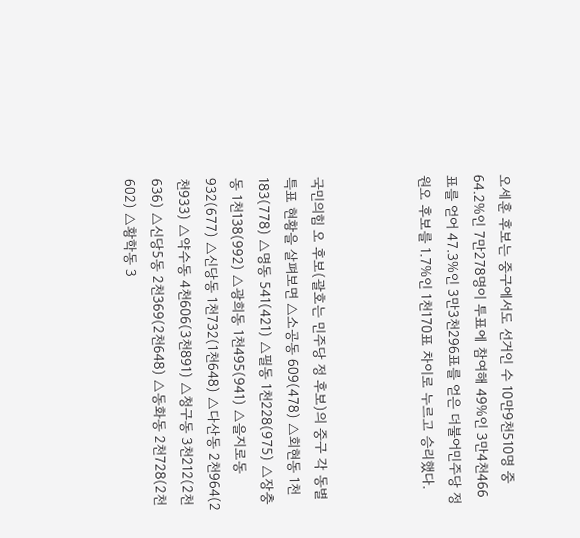오세훈 후보는 중구에서도 선거인 수 10만9천510명 중 64.2%인 7만278명이 투표에 참여해 49%인 3만4천466표를 얻어 47.3%인 3만3천296표를 얻은 더불어민주당 정원오 후보를 1.7%인 1천170표 차이로 누르고 승리했다.



국민의힘 오 후보(괄호는 민주당 정 후보)의 중구 각 동별 특표 현황을 살펴보면 △소공동 609(478) △회현동 1천183(778) △명동 541(421) △필동 1천228(975) △장충동 1천138(992) △광희동 1천495(941) △을지로동 932(677) △신당동 1천732(1천648) △다산동 2천964(2천933) △약수동 4천606(3천891) △청구동 3천212(2천636) △신당5동 2천369(2천648) △동화동 2천728(2천602) △황학동 3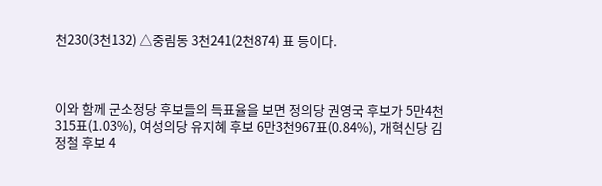천230(3천132) △중림동 3천241(2천874) 표 등이다.



이와 함께 군소정당 후보들의 득표율을 보면 정의당 권영국 후보가 5만4천315표(1.03%), 여성의당 유지혜 후보 6만3천967표(0.84%), 개혁신당 김정철 후보 4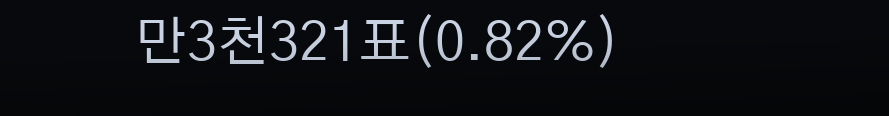만3천321표(0.82%)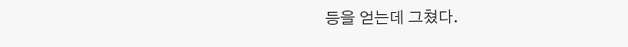등을 얻는데 그쳤다.